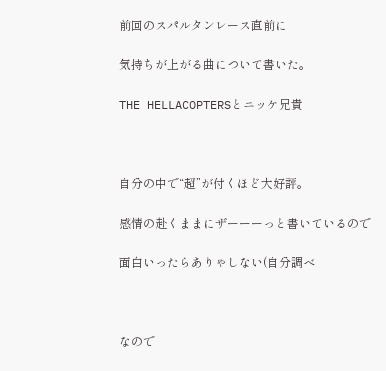前回のスパルタンレース直前に

気持ちが上がる曲について書いた。

THE HELLACOPTERSとニッケ兄貴



自分の中で“超”が付くほど大好評。

感情の赴くままにザーーーっと書いているので

面白いったらありゃしない(自分調べ



なので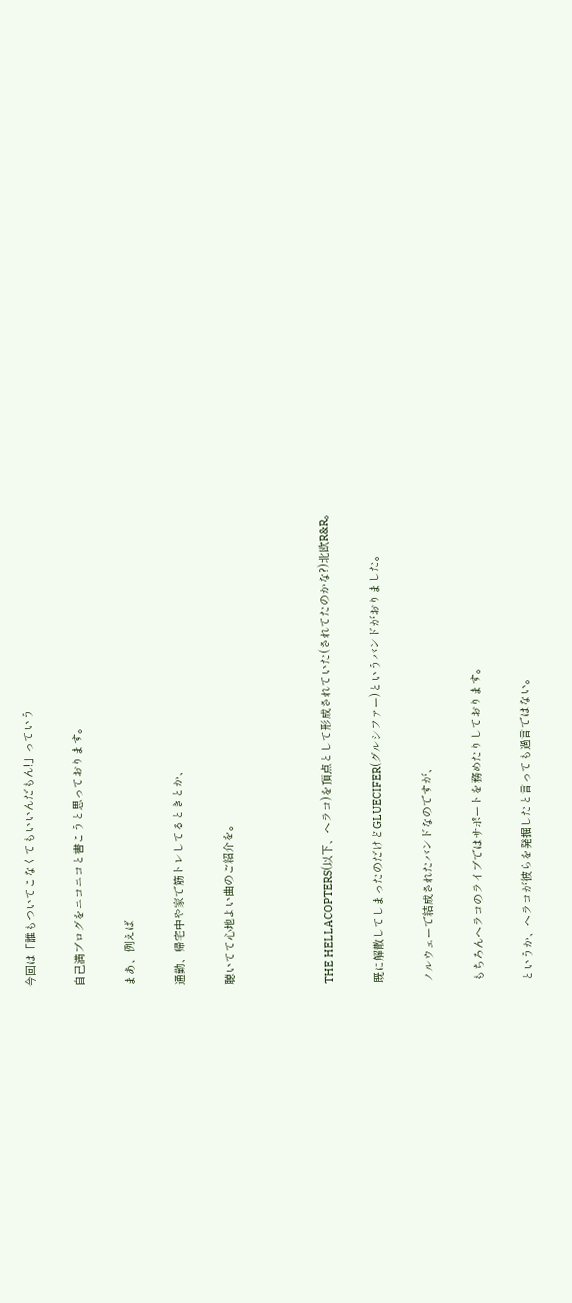今回は「誰もついてこなくてもいいんだもん!」っていう

自己満ブログをニコニコと書こうと思っております。

まあ、例えば

通勤、帰宅中や家で筋トレしてるときとか、

聴いてて心地よい曲のご紹介を。



THE HELLACOPTERS(以下、ヘラコ)を頂点として形成されていた(されてたのかな?)北欧R&R。

既に解散してしまったのだけどGLUECIFER(グルシファー)というバンドがおりました。

ノルウェーで結成されたバンドなのですが、

もちろんヘラコのライブではサポートを務めたりしております。

というか、ヘラコが彼らを発掘したと言っても過言ではない。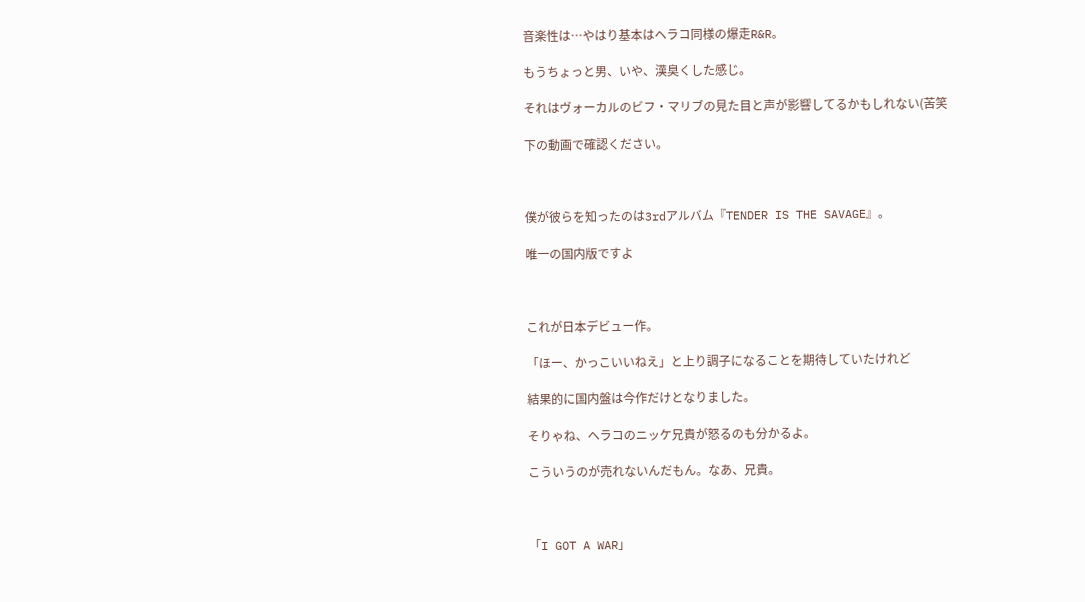音楽性は…やはり基本はヘラコ同様の爆走R&R。

もうちょっと男、いや、漢臭くした感じ。

それはヴォーカルのビフ・マリブの見た目と声が影響してるかもしれない(苦笑

下の動画で確認ください。



僕が彼らを知ったのは3rdアルバム『TENDER IS THE SAVAGE』。

唯一の国内版ですよ



これが日本デビュー作。

「ほー、かっこいいねえ」と上り調子になることを期待していたけれど

結果的に国内盤は今作だけとなりました。

そりゃね、ヘラコのニッケ兄貴が怒るのも分かるよ。

こういうのが売れないんだもん。なあ、兄貴。



「I GOT A WAR」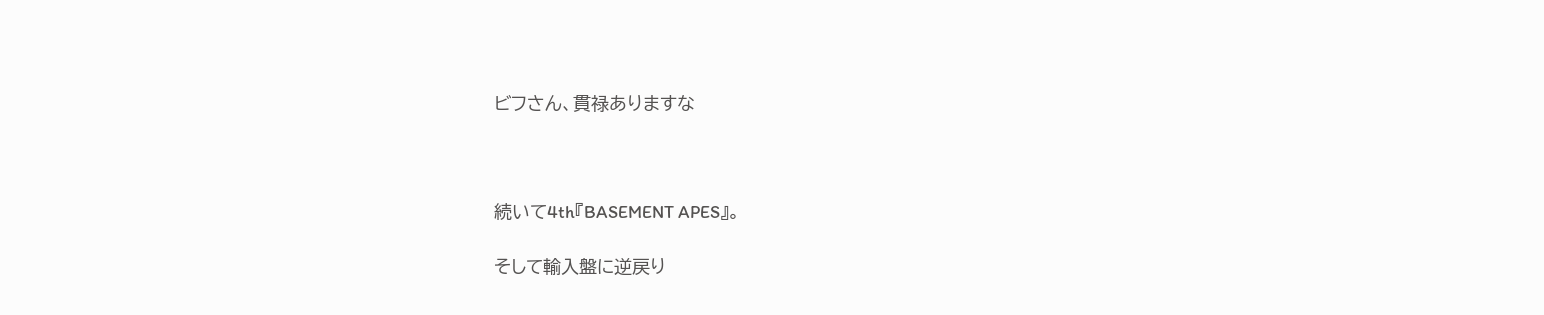ビフさん、貫禄ありますな



続いて4th『BASEMENT APES』。

そして輸入盤に逆戻り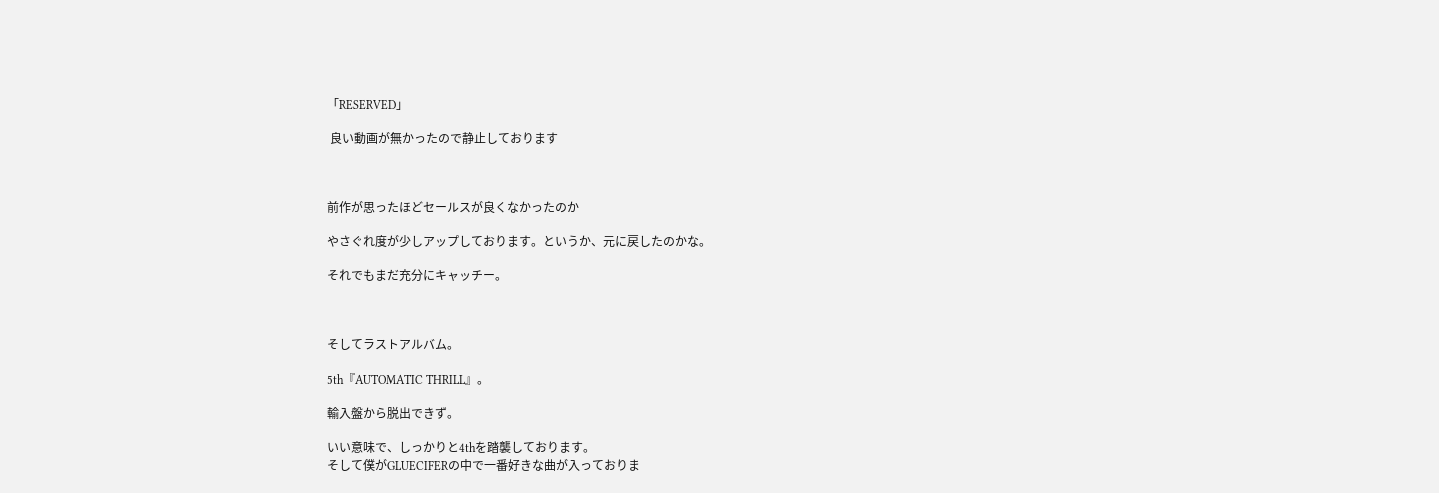「RESERVED」

 良い動画が無かったので静止しております



前作が思ったほどセールスが良くなかったのか

やさぐれ度が少しアップしております。というか、元に戻したのかな。

それでもまだ充分にキャッチー。



そしてラストアルバム。

5th『AUTOMATIC THRILL』。

輸入盤から脱出できず。

いい意味で、しっかりと4thを踏襲しております。
そして僕がGLUECIFERの中で一番好きな曲が入っておりま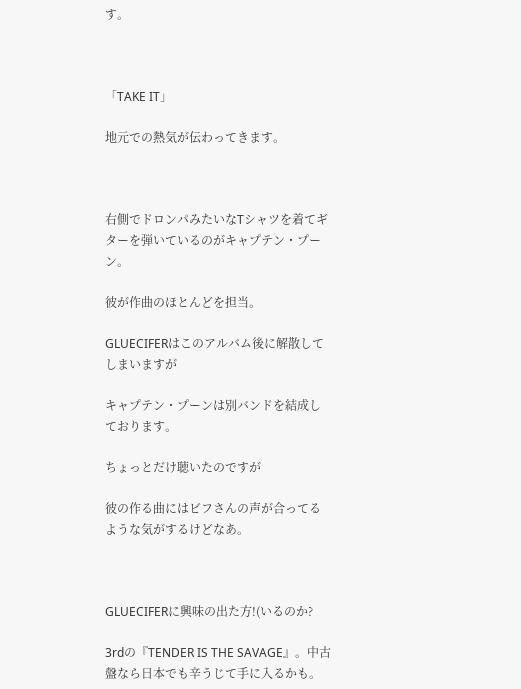す。



「TAKE IT」

地元での熱気が伝わってきます。



右側でドロンパみたいなTシャツを着てギターを弾いているのがキャプテン・プーン。

彼が作曲のほとんどを担当。

GLUECIFERはこのアルバム後に解散してしまいますが

キャプテン・プーンは別バンドを結成しております。

ちょっとだけ聴いたのですが

彼の作る曲にはビフさんの声が合ってるような気がするけどなあ。



GLUECIFERに興味の出た方!(いるのか?

3rdの『TENDER IS THE SAVAGE』。中古盤なら日本でも辛うじて手に入るかも。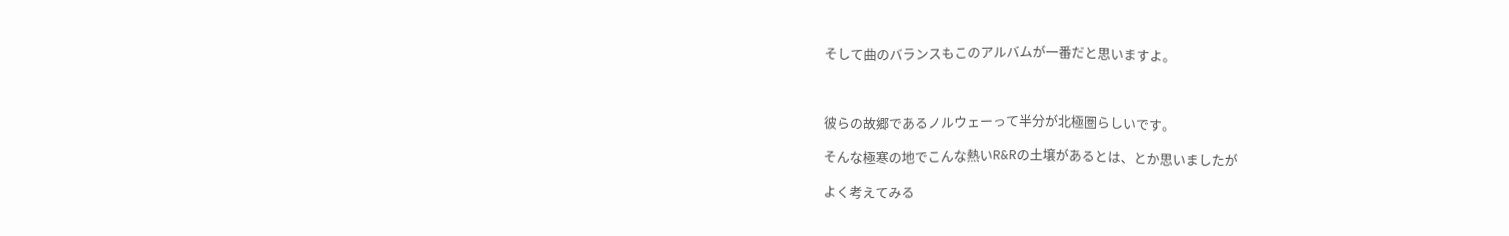そして曲のバランスもこのアルバムが一番だと思いますよ。



彼らの故郷であるノルウェーって半分が北極圏らしいです。

そんな極寒の地でこんな熱いR&Rの土壌があるとは、とか思いましたが

よく考えてみる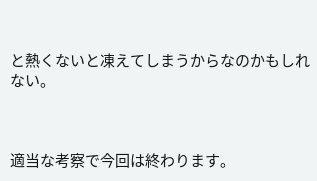と熱くないと凍えてしまうからなのかもしれない。



適当な考察で今回は終わります。